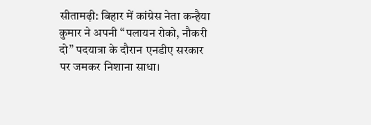सीतामढ़ी: बिहार में कांग्रेस नेता कन्हैया कुमार ने अपनी “पलायन रोको, नौकरी दो” पदयात्रा के दौरान एनडीए सरकार पर जमकर निशाना साधा।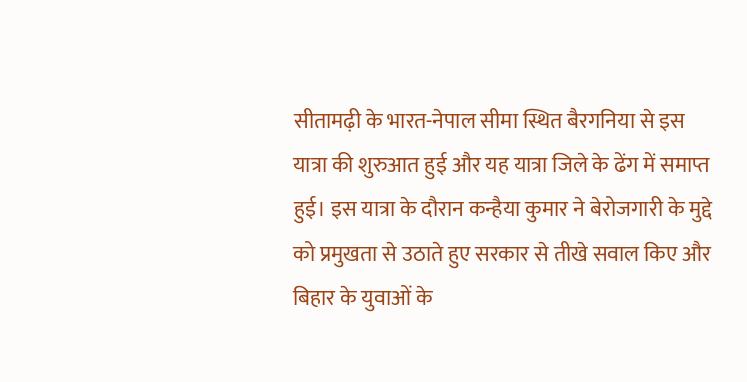सीतामढ़ी के भारत-नेपाल सीमा स्थित बैरगनिया से इस यात्रा की शुरुआत हुई और यह यात्रा जिले के ढेंग में समाप्त हुई। इस यात्रा के दौरान कन्हैया कुमार ने बेरोजगारी के मुद्दे को प्रमुखता से उठाते हुए सरकार से तीखे सवाल किए और बिहार के युवाओं के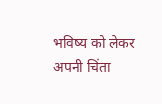भविष्य को लेकर अपनी चिंता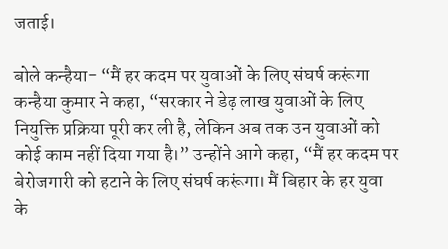जताई।

बोले कन्हैया- “मैं हर कदम पर युवाओं के लिए संघर्ष करूंगा
कन्हैया कुमार ने कहा, “सरकार ने डेढ़ लाख युवाओं के लिए नियुक्ति प्रक्रिया पूरी कर ली है, लेकिन अब तक उन युवाओं को कोई काम नहीं दिया गया है।” उन्होंने आगे कहा, “मैं हर कदम पर बेरोजगारी को हटाने के लिए संघर्ष करूंगा। मैं बिहार के हर युवा के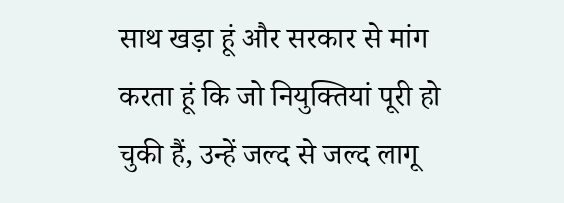साथ खड़ा हूं और सरकार से मांग करता हूं कि जो नियुक्तियां पूरी हो चुकी हैं, उन्हें जल्द से जल्द लागू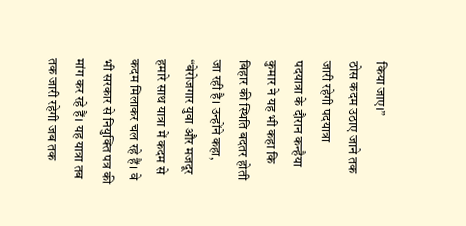किया जाए।”
ठोस कदम उठाए जाने तक जारी रहेगी पदयात्रा
पदयात्रा के दौरान कन्हैया कुमार ने यह भी कहा कि बिहार की स्थिति बदतर होती जा रही है। उन्होंने कहा, “बेरोजगार युवा और मजदूर हमारे साथ यात्रा में कदम से कदम मिलाकर चल रहे हैं। वे भी सरकार से नियुक्ति पत्र की मांग कर रहे हैं। यह यात्रा तब तक जारी रहेगी जब तक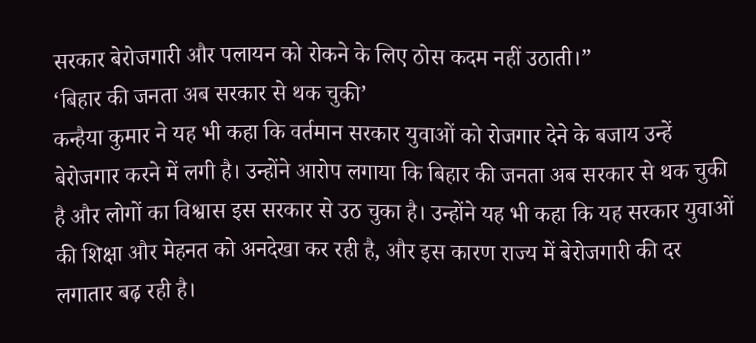सरकार बेरोजगारी और पलायन को रोकने के लिए ठोस कदम नहीं उठाती।”
‘बिहार की जनता अब सरकार से थक चुकी’
कन्हैया कुमार ने यह भी कहा कि वर्तमान सरकार युवाओं को रोजगार देने के बजाय उन्हें बेरोजगार करने में लगी है। उन्होंने आरोप लगाया कि बिहार की जनता अब सरकार से थक चुकी है और लोगों का विश्वास इस सरकार से उठ चुका है। उन्होंने यह भी कहा कि यह सरकार युवाओं की शिक्षा और मेहनत को अनदेखा कर रही है, और इस कारण राज्य में बेरोजगारी की दर लगातार बढ़ रही है।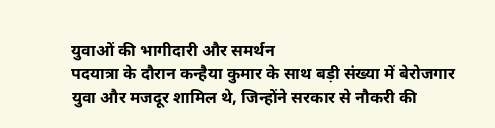युवाओं की भागीदारी और समर्थन
पदयात्रा के दौरान कन्हैया कुमार के साथ बड़ी संख्या में बेरोजगार युवा और मजदूर शामिल थे, जिन्होंने सरकार से नौकरी की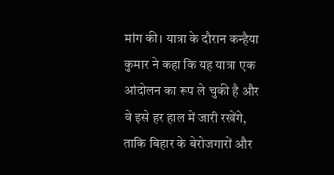मांग की। यात्रा के दौरान कन्हैया कुमार ने कहा कि यह यात्रा एक आंदोलन का रूप ले चुकी है और वे इसे हर हाल में जारी रखेंगे, ताकि बिहार के बेरोजगारों और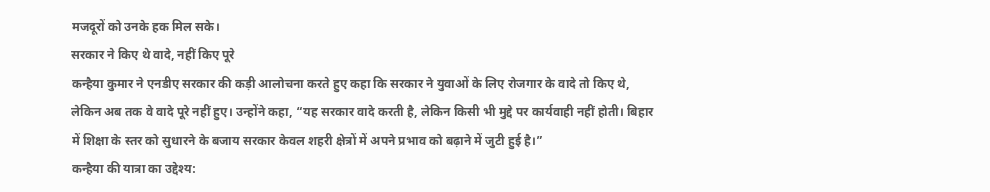मजदूरों को उनके हक मिल सके।
सरकार ने किए थे वादे, नहीं किए पूरे
कन्हैया कुमार ने एनडीए सरकार की कड़ी आलोचना करते हुए कहा कि सरकार ने युवाओं के लिए रोजगार के वादे तो किए थे, लेकिन अब तक वे वादे पूरे नहीं हुए। उन्होंने कहा, “यह सरकार वादे करती है, लेकिन किसी भी मुद्दे पर कार्यवाही नहीं होती। बिहार में शिक्षा के स्तर को सुधारने के बजाय सरकार केवल शहरी क्षेत्रों में अपने प्रभाव को बढ़ाने में जुटी हुई है।”
कन्हैया की यात्रा का उद्देश्य: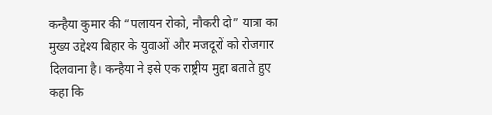कन्हैया कुमार की “पलायन रोको, नौकरी दो” यात्रा का मुख्य उद्देश्य बिहार के युवाओं और मजदूरों को रोजगार दिलवाना है। कन्हैया ने इसे एक राष्ट्रीय मुद्दा बताते हुए कहा कि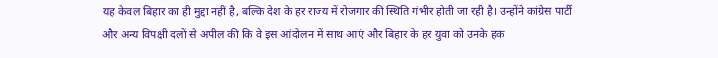यह केवल बिहार का ही मुद्दा नहीं है, बल्कि देश के हर राज्य में रोजगार की स्थिति गंभीर होती जा रही है। उन्होंने कांग्रेस पार्टी और अन्य विपक्षी दलों से अपील की कि वे इस आंदोलन में साथ आएं और बिहार के हर युवा को उनके हक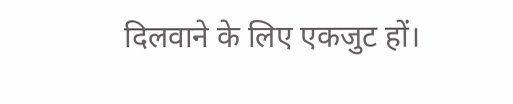दिलवाने के लिए एकजुट हों।